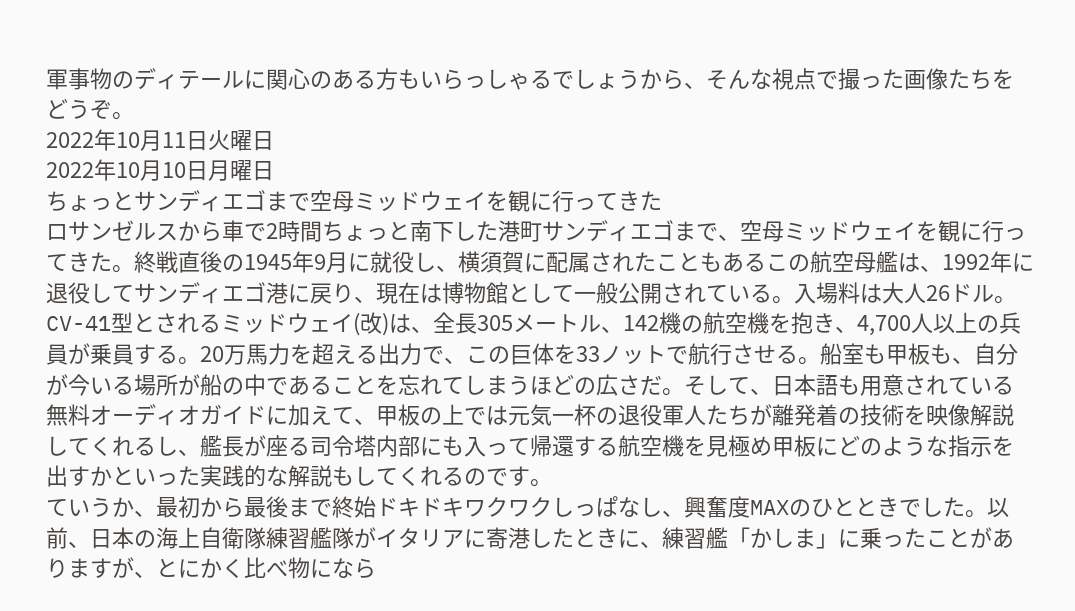軍事物のディテールに関心のある方もいらっしゃるでしょうから、そんな視点で撮った画像たちをどうぞ。
2022年10月11日火曜日
2022年10月10日月曜日
ちょっとサンディエゴまで空母ミッドウェイを観に行ってきた
ロサンゼルスから車で2時間ちょっと南下した港町サンディエゴまで、空母ミッドウェイを観に行ってきた。終戦直後の1945年9月に就役し、横須賀に配属されたこともあるこの航空母艦は、1992年に退役してサンディエゴ港に戻り、現在は博物館として一般公開されている。入場料は大人26ドル。
CV-41型とされるミッドウェイ(改)は、全長305メートル、142機の航空機を抱き、4,700人以上の兵員が乗員する。20万馬力を超える出力で、この巨体を33ノットで航行させる。船室も甲板も、自分が今いる場所が船の中であることを忘れてしまうほどの広さだ。そして、日本語も用意されている無料オーディオガイドに加えて、甲板の上では元気一杯の退役軍人たちが離発着の技術を映像解説してくれるし、艦長が座る司令塔内部にも入って帰還する航空機を見極め甲板にどのような指示を出すかといった実践的な解説もしてくれるのです。
ていうか、最初から最後まで終始ドキドキワクワクしっぱなし、興奮度MAXのひとときでした。以前、日本の海上自衛隊練習艦隊がイタリアに寄港したときに、練習艦「かしま」に乗ったことがありますが、とにかく比べ物になら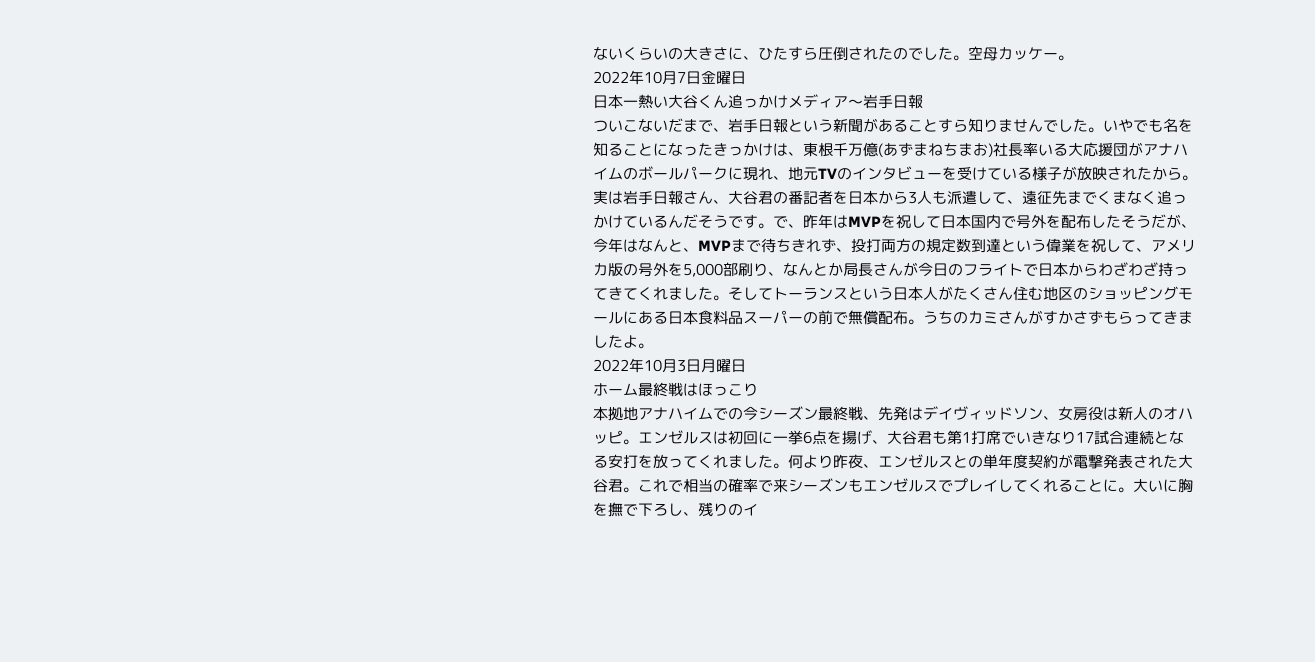ないくらいの大きさに、ひたすら圧倒されたのでした。空母カッケー。
2022年10月7日金曜日
日本一熱い大谷くん追っかけメディア〜岩手日報
ついこないだまで、岩手日報という新聞があることすら知りませんでした。いやでも名を知ることになったきっかけは、東根千万億(あずまねちまお)社長率いる大応援団がアナハイムのボールパークに現れ、地元TVのインタビューを受けている様子が放映されたから。
実は岩手日報さん、大谷君の番記者を日本から3人も派遣して、遠征先までくまなく追っかけているんだそうです。で、昨年はMVPを祝して日本国内で号外を配布したそうだが、今年はなんと、MVPまで待ちきれず、投打両方の規定数到達という偉業を祝して、アメリカ版の号外を5,000部刷り、なんとか局長さんが今日のフライトで日本からわざわざ持ってきてくれました。そしてトーランスという日本人がたくさん住む地区のショッピングモールにある日本食料品スーパーの前で無償配布。うちのカミさんがすかさずもらってきましたよ。
2022年10月3日月曜日
ホーム最終戦はほっこり
本拠地アナハイムでの今シーズン最終戦、先発はデイヴィッドソン、女房役は新人のオハッピ。エンゼルスは初回に一挙6点を揚げ、大谷君も第1打席でいきなり17試合連続となる安打を放ってくれました。何より昨夜、エンゼルスとの単年度契約が電撃発表された大谷君。これで相当の確率で来シーズンもエンゼルスでプレイしてくれることに。大いに胸を撫で下ろし、残りのイ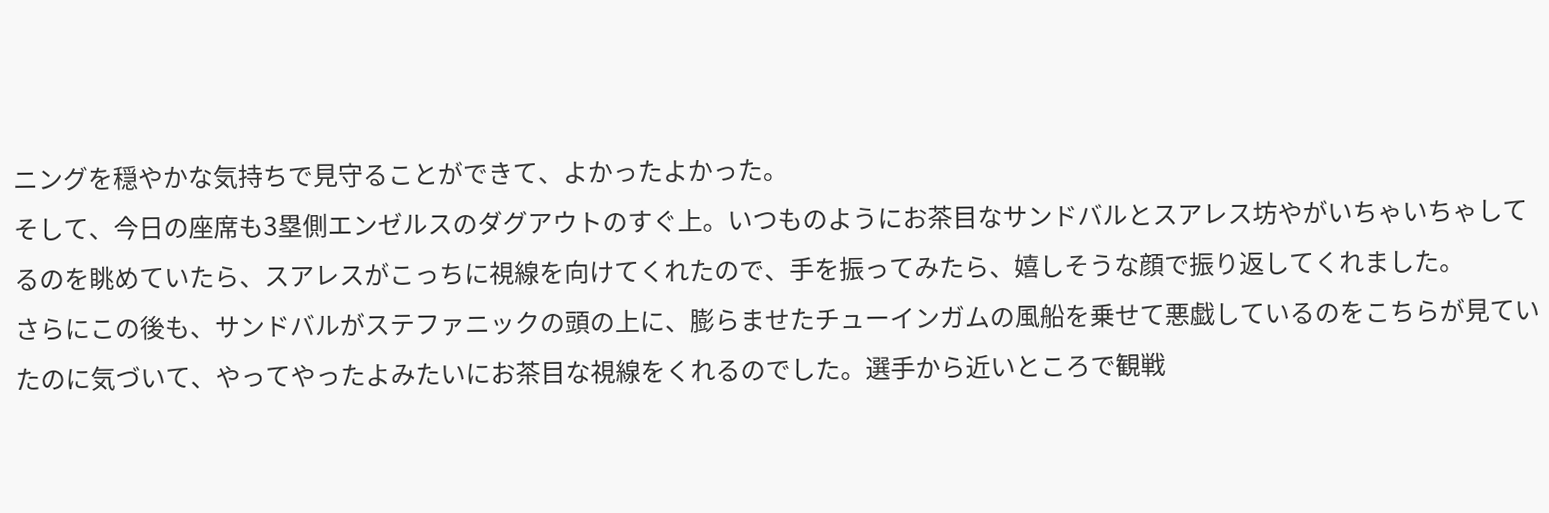ニングを穏やかな気持ちで見守ることができて、よかったよかった。
そして、今日の座席も3塁側エンゼルスのダグアウトのすぐ上。いつものようにお茶目なサンドバルとスアレス坊やがいちゃいちゃしてるのを眺めていたら、スアレスがこっちに視線を向けてくれたので、手を振ってみたら、嬉しそうな顔で振り返してくれました。
さらにこの後も、サンドバルがステファニックの頭の上に、膨らませたチューインガムの風船を乗せて悪戯しているのをこちらが見ていたのに気づいて、やってやったよみたいにお茶目な視線をくれるのでした。選手から近いところで観戦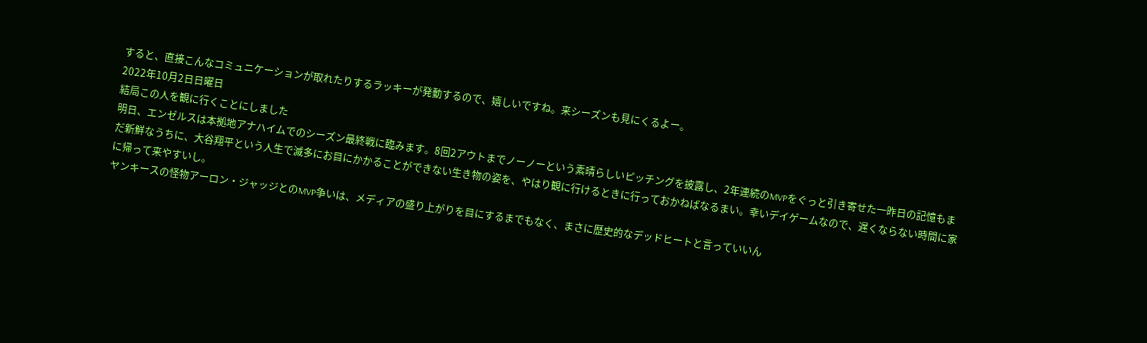すると、直接こんなコミュニケーションが取れたりするラッキーが発動するので、嬉しいですね。来シーズンも見にくるよー。
2022年10月2日日曜日
結局この人を観に行くことにしました
明日、エンゼルスは本拠地アナハイムでのシーズン最終戦に臨みます。8回2アウトまでノーノーという素晴らしいピッチングを披露し、2年連続のMVPをぐっと引き寄せた一昨日の記憶もまだ新鮮なうちに、大谷翔平という人生で滅多にお目にかかることができない生き物の姿を、やはり観に行けるときに行っておかねばなるまい。幸いデイゲームなので、遅くならない時間に家に帰って来やすいし。
ヤンキースの怪物アーロン・ジャッジとのMVP争いは、メディアの盛り上がりを目にするまでもなく、まさに歴史的なデッドヒートと言っていいん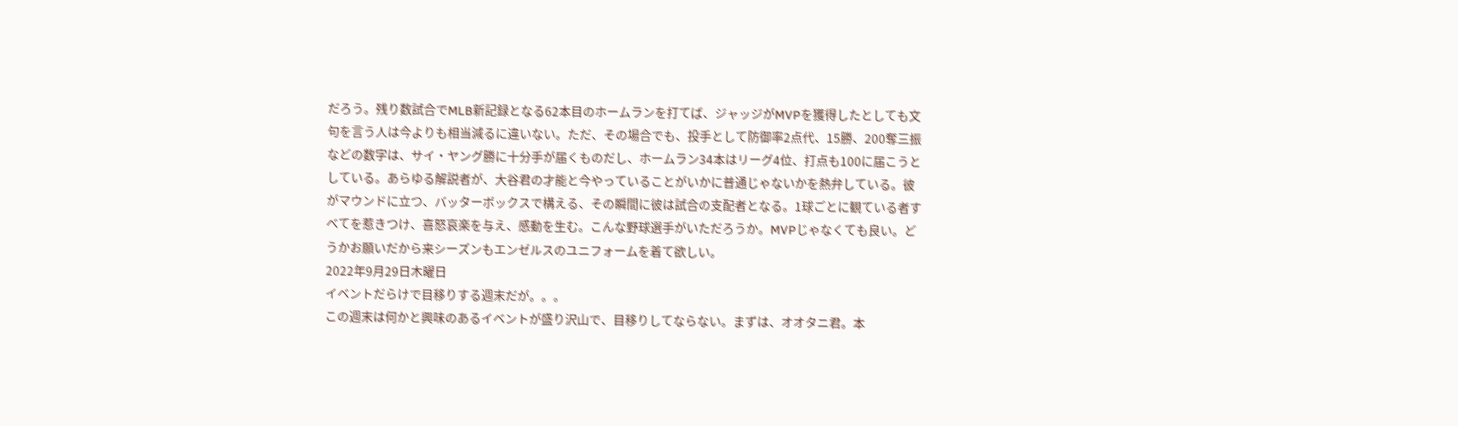だろう。残り数試合でMLB新記録となる62本目のホームランを打てば、ジャッジがMVPを獲得したとしても文句を言う人は今よりも相当減るに違いない。ただ、その場合でも、投手として防御率2点代、15勝、200奪三振などの数字は、サイ・ヤング勝に十分手が届くものだし、ホームラン34本はリーグ4位、打点も100に届こうとしている。あらゆる解説者が、大谷君の才能と今やっていることがいかに普通じゃないかを熱弁している。彼がマウンドに立つ、バッターボックスで構える、その瞬間に彼は試合の支配者となる。1球ごとに観ている者すべてを惹きつけ、喜怒哀楽を与え、感動を生む。こんな野球選手がいただろうか。MVPじゃなくても良い。どうかお願いだから来シーズンもエンゼルスのユニフォームを着て欲しい。
2022年9月29日木曜日
イベントだらけで目移りする週末だが。。。
この週末は何かと興味のあるイベントが盛り沢山で、目移りしてならない。まずは、オオタニ君。本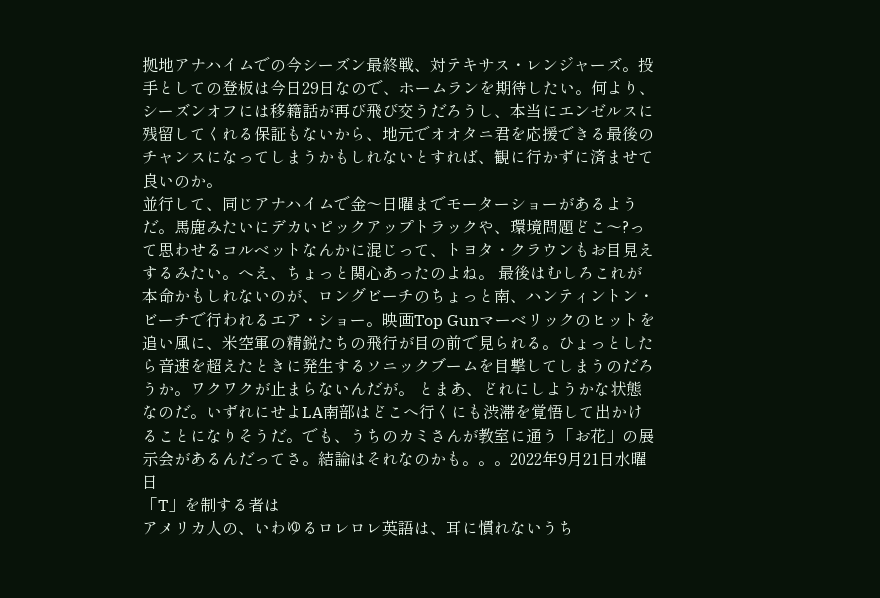拠地アナハイムでの今シーズン最終戦、対テキサス・レンジャーズ。投手としての登板は今日29日なので、ホームランを期待したい。何より、シーズンオフには移籍話が再び飛び交うだろうし、本当にエンゼルスに残留してくれる保証もないから、地元でオオタニ君を応援できる最後のチャンスになってしまうかもしれないとすれば、観に行かずに済ませて良いのか。
並行して、同じアナハイムで金〜日曜までモーターショーがあるようだ。馬鹿みたいにデカいピックアップトラックや、環境問題どこ〜?って思わせるコルベットなんかに混じって、トヨタ・クラウンもお目見えするみたい。へえ、ちょっと関心あったのよね。 最後はむしろこれが本命かもしれないのが、ロングビーチのちょっと南、ハンティントン・ビーチで行われるエア・ショー。映画Top Gunマーベリックのヒットを追い風に、米空軍の精鋭たちの飛行が目の前で見られる。ひょっとしたら音速を超えたときに発生するソニックブームを目撃してしまうのだろうか。ワクワクが止まらないんだが。 とまあ、どれにしようかな状態なのだ。いずれにせよLA南部はどこへ行くにも渋滞を覚悟して出かけることになりそうだ。でも、うちのカミさんが教室に通う「お花」の展示会があるんだってさ。結論はそれなのかも。。。2022年9月21日水曜日
「T」を制する者は
アメリカ人の、いわゆるロレロレ英語は、耳に慣れないうち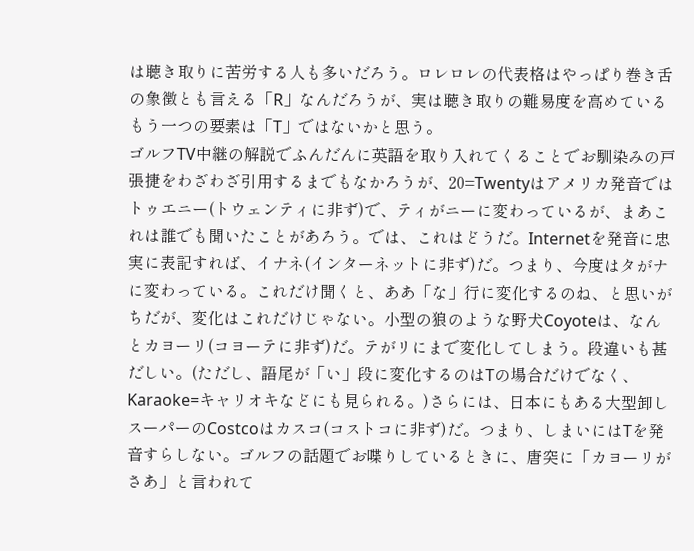は聴き取りに苦労する人も多いだろう。ロレロレの代表格はやっぱり巻き舌の象徴とも言える「R」なんだろうが、実は聴き取りの難易度を高めているもう一つの要素は「T」ではないかと思う。
ゴルフTV中継の解説でふんだんに英語を取り入れてくることでお馴染みの戸張捷をわざわざ引用するまでもなかろうが、20=Twentyはアメリカ発音ではトゥエニー(トウェンティに非ず)で、ティがニーに変わっているが、まあこれは誰でも聞いたことがあろう。では、これはどうだ。Internetを発音に忠実に表記すれば、イナネ(インターネットに非ず)だ。つまり、今度はタがナに変わっている。これだけ聞くと、ああ「な」行に変化するのね、と思いがちだが、変化はこれだけじゃない。小型の狼のような野犬Coyoteは、なんとカヨーリ(コヨーテに非ず)だ。テがリにまで変化してしまう。段違いも甚だしい。(ただし、語尾が「い」段に変化するのはTの場合だけでなく、Karaoke=キャリオキなどにも見られる。)さらには、日本にもある大型卸しスーパーのCostcoはカスコ(コストコに非ず)だ。つまり、しまいにはTを発音すらしない。ゴルフの話題でお喋りしているときに、唐突に「カヨーリがさあ」と言われて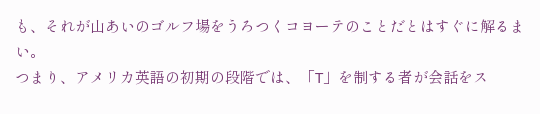も、それが山あいのゴルフ場をうろつくコヨーテのことだとはすぐに解るまい。
つまり、アメリカ英語の初期の段階では、「T」を制する者が会話をス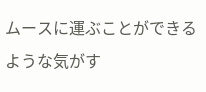ムースに運ぶことができるような気がす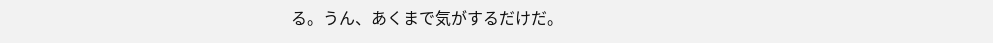る。うん、あくまで気がするだけだ。